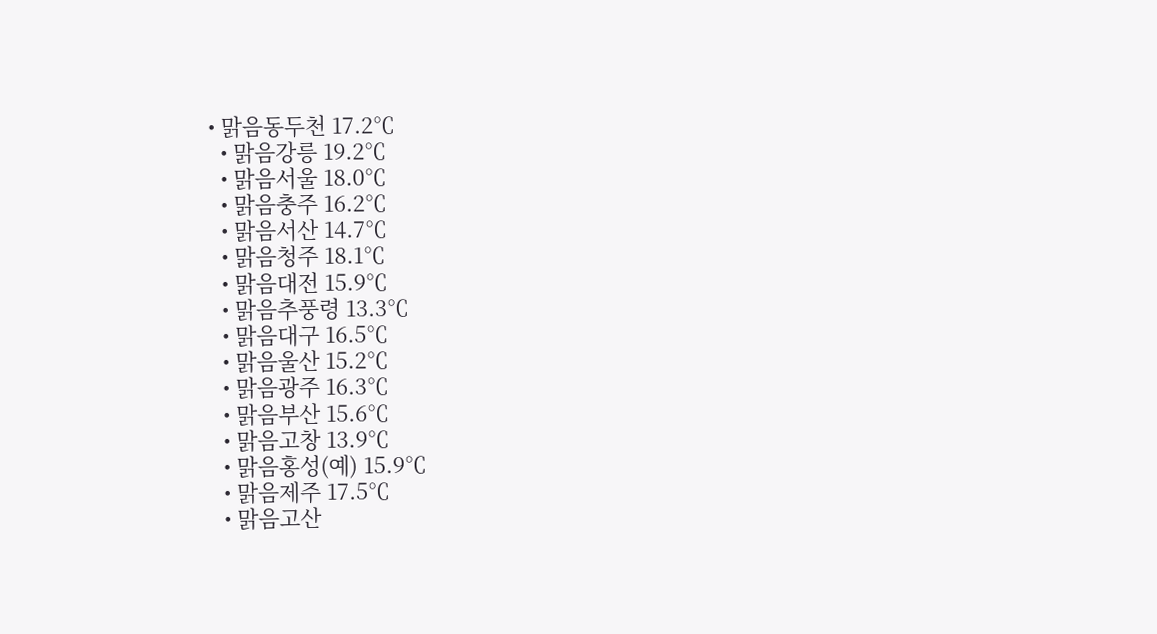• 맑음동두천 17.2℃
  • 맑음강릉 19.2℃
  • 맑음서울 18.0℃
  • 맑음충주 16.2℃
  • 맑음서산 14.7℃
  • 맑음청주 18.1℃
  • 맑음대전 15.9℃
  • 맑음추풍령 13.3℃
  • 맑음대구 16.5℃
  • 맑음울산 15.2℃
  • 맑음광주 16.3℃
  • 맑음부산 15.6℃
  • 맑음고창 13.9℃
  • 맑음홍성(예) 15.9℃
  • 맑음제주 17.5℃
  • 맑음고산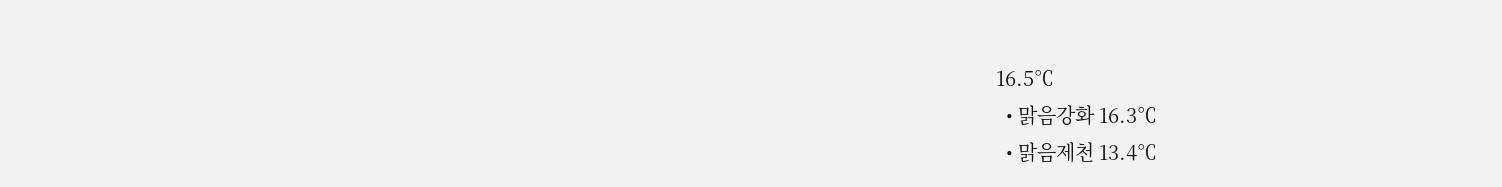16.5℃
  • 맑음강화 16.3℃
  • 맑음제천 13.4℃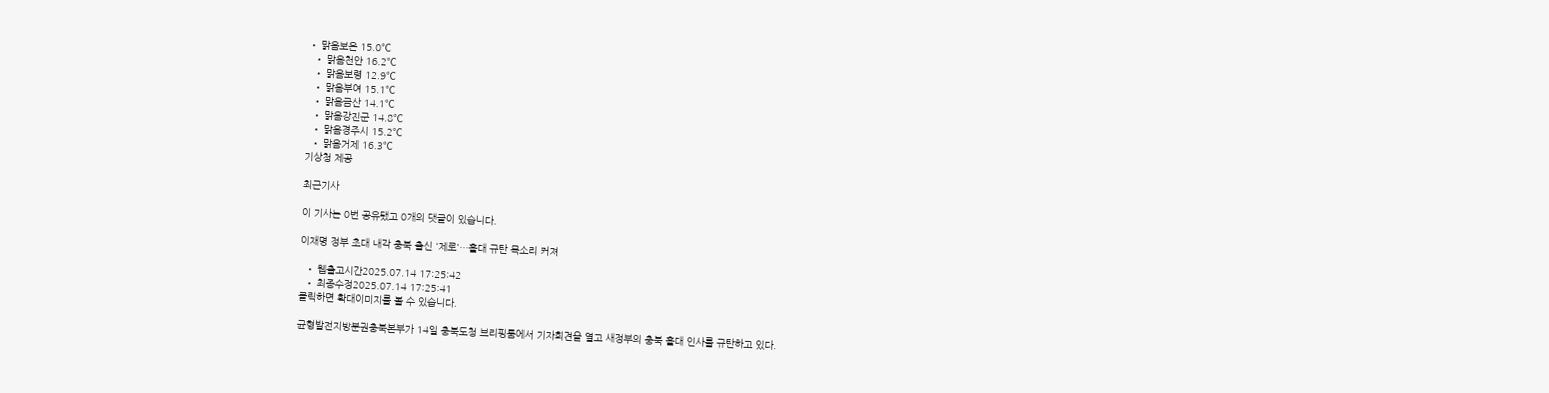• 맑음보은 15.0℃
  • 맑음천안 16.2℃
  • 맑음보령 12.9℃
  • 맑음부여 15.1℃
  • 맑음금산 14.1℃
  • 맑음강진군 14.8℃
  • 맑음경주시 15.2℃
  • 맑음거제 16.3℃
기상청 제공

최근기사

이 기사는 0번 공유됐고 0개의 댓글이 있습니다.

이재명 정부 초대 내각 충북 출신 '제로'…홀대 규탄 목소리 커져

  • 웹출고시간2025.07.14 17:25:42
  • 최종수정2025.07.14 17:25:41
클릭하면 확대이미지를 볼 수 있습니다.

균형발전지방분권충북본부가 14일 충북도청 브리핑룸에서 기자회견을 열고 새정부의 충북 홀대 인사를 규탄하고 있다.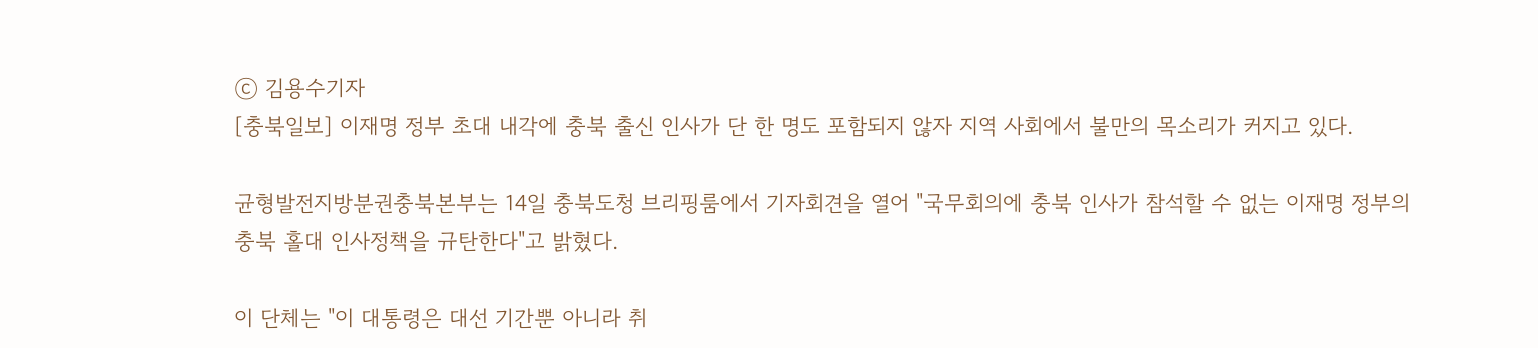ⓒ 김용수기자
[충북일보] 이재명 정부 초대 내각에 충북 출신 인사가 단 한 명도 포함되지 않자 지역 사회에서 불만의 목소리가 커지고 있다.

균형발전지방분권충북본부는 14일 충북도청 브리핑룸에서 기자회견을 열어 "국무회의에 충북 인사가 참석할 수 없는 이재명 정부의 충북 홀대 인사정책을 규탄한다"고 밝혔다.

이 단체는 "이 대통령은 대선 기간뿐 아니라 취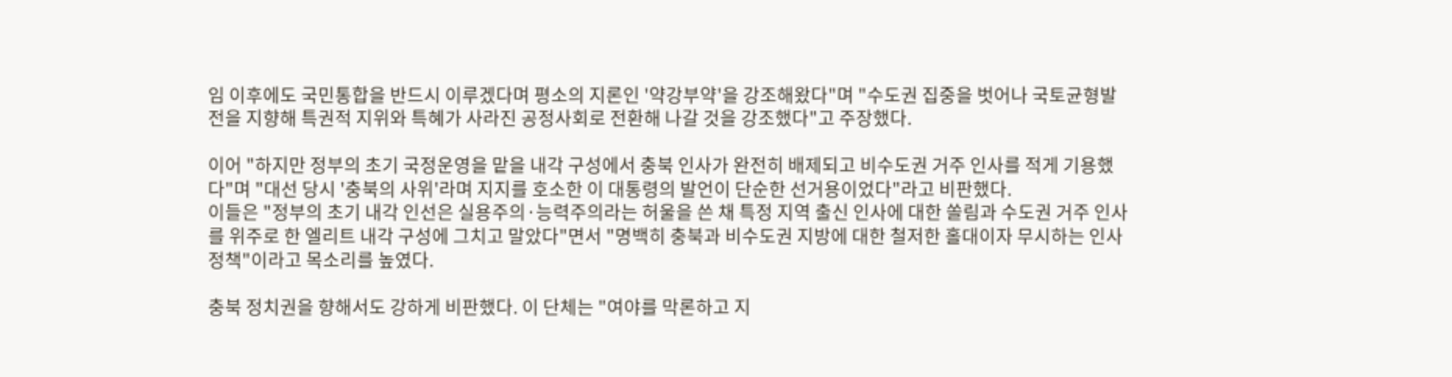임 이후에도 국민통합을 반드시 이루겠다며 평소의 지론인 '약강부약'을 강조해왔다"며 "수도권 집중을 벗어나 국토균형발전을 지향해 특권적 지위와 특혜가 사라진 공정사회로 전환해 나갈 것을 강조했다"고 주장했다.

이어 "하지만 정부의 초기 국정운영을 맡을 내각 구성에서 충북 인사가 완전히 배제되고 비수도권 거주 인사를 적게 기용했다"며 "대선 당시 '충북의 사위'라며 지지를 호소한 이 대통령의 발언이 단순한 선거용이었다"라고 비판했다.
이들은 "정부의 초기 내각 인선은 실용주의·능력주의라는 허울을 쓴 채 특정 지역 출신 인사에 대한 쏠림과 수도권 거주 인사를 위주로 한 엘리트 내각 구성에 그치고 말았다"면서 "명백히 충북과 비수도권 지방에 대한 철저한 홀대이자 무시하는 인사 정책"이라고 목소리를 높였다.

충북 정치권을 향해서도 강하게 비판했다. 이 단체는 "여야를 막론하고 지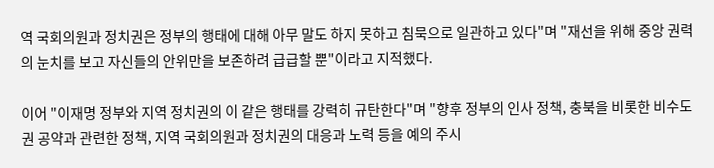역 국회의원과 정치권은 정부의 행태에 대해 아무 말도 하지 못하고 침묵으로 일관하고 있다"며 "재선을 위해 중앙 권력의 눈치를 보고 자신들의 안위만을 보존하려 급급할 뿐"이라고 지적했다.

이어 "이재명 정부와 지역 정치권의 이 같은 행태를 강력히 규탄한다"며 "향후 정부의 인사 정책, 충북을 비롯한 비수도권 공약과 관련한 정책, 지역 국회의원과 정치권의 대응과 노력 등을 예의 주시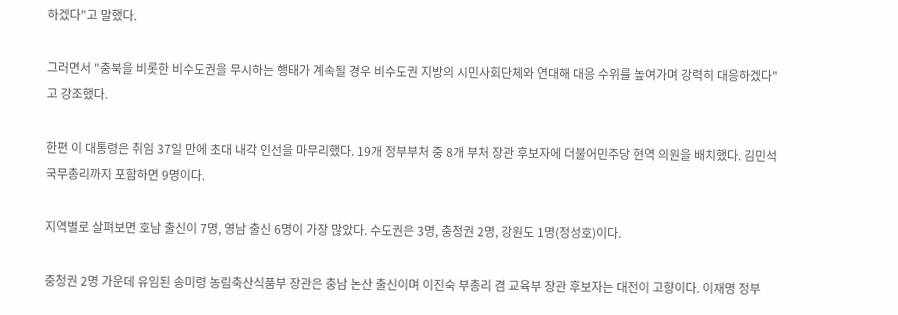하겠다"고 말했다.

그러면서 "충북을 비롯한 비수도권을 무시하는 행태가 계속될 경우 비수도권 지방의 시민사회단체와 연대해 대응 수위를 높여가며 강력히 대응하겠다"고 강조했다.

한편 이 대통령은 취임 37일 만에 초대 내각 인선을 마무리했다. 19개 정부부처 중 8개 부처 장관 후보자에 더불어민주당 현역 의원을 배치했다. 김민석 국무총리까지 포함하면 9명이다.

지역별로 살펴보면 호남 출신이 7명, 영남 출신 6명이 가장 많았다. 수도권은 3명, 충청권 2명, 강원도 1명(정성호)이다.

충청권 2명 가운데 유임된 송미령 농림축산식품부 장관은 충남 논산 출신이며 이진숙 부총리 겸 교육부 장관 후보자는 대전이 고향이다. 이재명 정부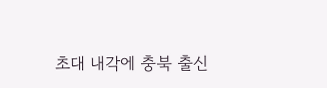초대 내각에 충북 출신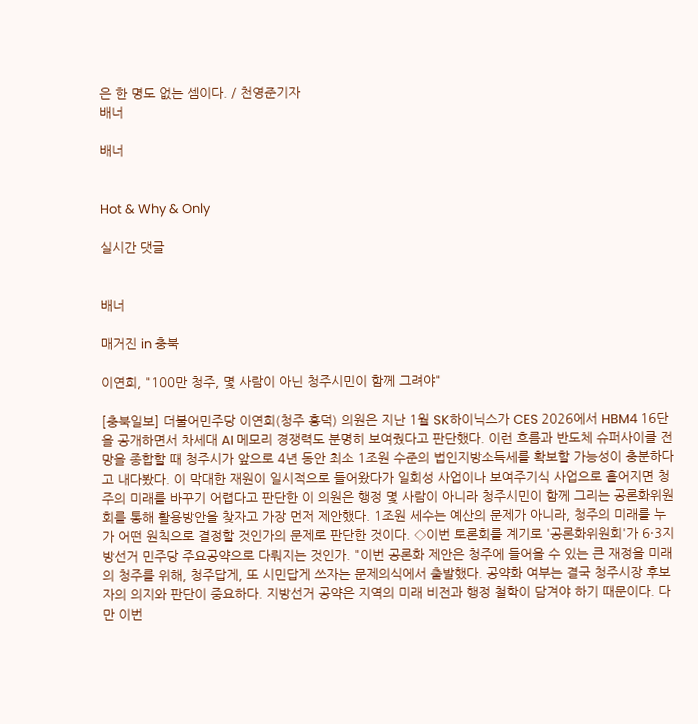은 한 명도 없는 셈이다. / 천영준기자
배너

배너


Hot & Why & Only

실시간 댓글


배너

매거진 in 충북

이연희, "100만 청주, 몇 사람이 아닌 청주시민이 함께 그려야"

[충북일보] 더불어민주당 이연희(청주 흥덕) 의원은 지난 1월 SK하이닉스가 CES 2026에서 HBM4 16단을 공개하면서 차세대 AI 메모리 경쟁력도 분명히 보여줬다고 판단했다. 이런 흐름과 반도체 슈퍼사이클 전망을 종합할 때 청주시가 앞으로 4년 동안 최소 1조원 수준의 법인지방소득세를 확보할 가능성이 충분하다고 내다봤다. 이 막대한 재원이 일시적으로 들어왔다가 일회성 사업이나 보여주기식 사업으로 흩어지면 청주의 미래를 바꾸기 어렵다고 판단한 이 의원은 행정 몇 사람이 아니라 청주시민이 함께 그리는 공론화위원회를 통해 활용방안을 찾자고 가장 먼저 제안했다. 1조원 세수는 예산의 문제가 아니라, 청주의 미래를 누가 어떤 원칙으로 결정할 것인가의 문제로 판단한 것이다. ◇이번 토론회를 계기로 '공론화위원회'가 6·3지방선거 민주당 주요공약으로 다뤄지는 것인가. "이번 공론화 제안은 청주에 들어올 수 있는 큰 재정을 미래의 청주를 위해, 청주답게, 또 시민답게 쓰자는 문제의식에서 출발했다. 공약화 여부는 결국 청주시장 후보자의 의지와 판단이 중요하다. 지방선거 공약은 지역의 미래 비전과 행정 철학이 담겨야 하기 때문이다. 다만 이번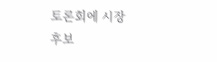토론회에 시장 후보